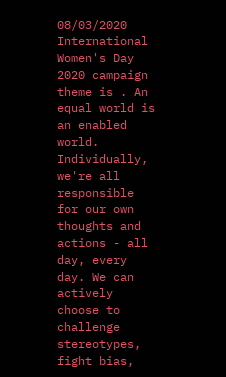08/03/2020
International Women's Day 2020 campaign theme is . An equal world is an enabled world. Individually, we're all responsible for our own thoughts and actions - all day, every day. We can actively choose to challenge stereotypes, fight bias,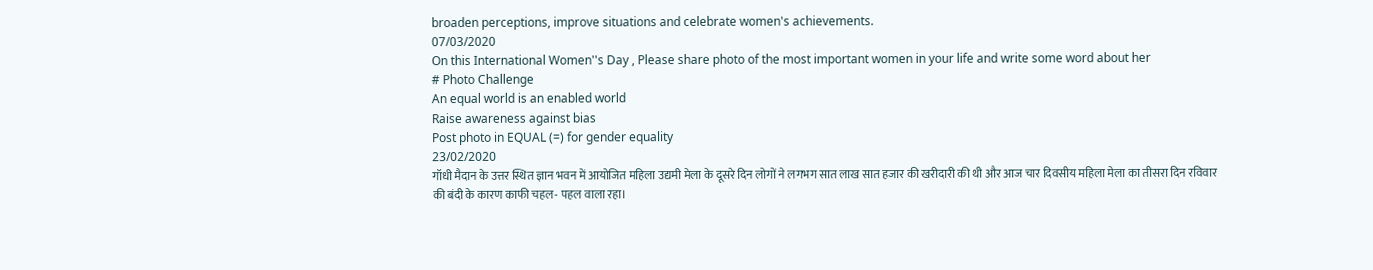broaden perceptions, improve situations and celebrate women's achievements.
07/03/2020
On this International Women''s Day , Please share photo of the most important women in your life and write some word about her
# Photo Challenge
An equal world is an enabled world
Raise awareness against bias
Post photo in EQUAL (=) for gender equality
23/02/2020
गॉधी मैदान के उत्तर स्थित ज्ञान भवन में आयोजित महिला उद्यमी मेला के दूसरे दिन लोगों ने लगभग सात लाख सात हजार की खरीदारी की थी और आज चार दिवसीय महिला मेला का तीसरा दिन रविवार की बंदी के कारण काफी चहल- पहल वाला रहा।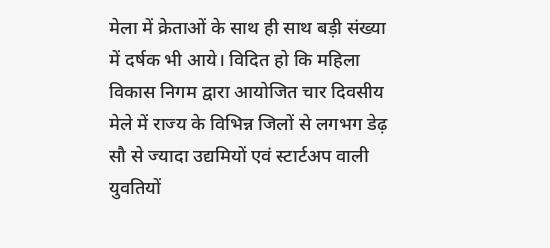मेला में क्रेताओं के साथ ही साथ बड़ी संख्या में दर्षक भी आये। विदित हो कि महिला विकास निगम द्वारा आयोजित चार दिवसीय मेले में राज्य के विभिन्न जिलों से लगभग डेढ़ सौ से ज्यादा उद्यमियों एवं स्टार्टअप वाली युवतियों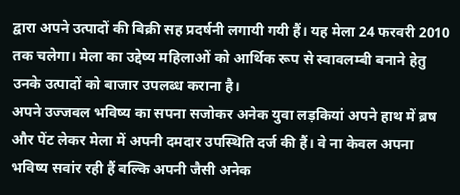द्वारा अपने उत्पादों की बिक्री सह प्रदर्षनी लगायी गयी हैं। यह मेला 24 फरवरी 2010 तक चलेगा। मेला का उद्देष्य महिलाओं को आर्थिक रूप से स्वावलम्बी बनाने हेतु उनके उत्पादों को बाजार उपलब्ध कराना है।
अपने उज्जवल भविष्य का सपना सजोकर अनेक युवा लड़कियां अपने हाथ में ब्रष और पेंट लेकर मेला में अपनी दमदार उपस्थिति दर्ज की हैं। वे ना केवल अपना भविष्य सवांर रही हैं बल्कि अपनी जैसी अनेक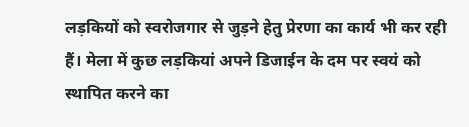लड़कियों को स्वरोजगार से जुड़ने हेतु प्रेरणा का कार्य भी कर रही हैं। मेला में कुछ लड़कियां अपने डिजाईन के दम पर स्वयं को स्थापित करने का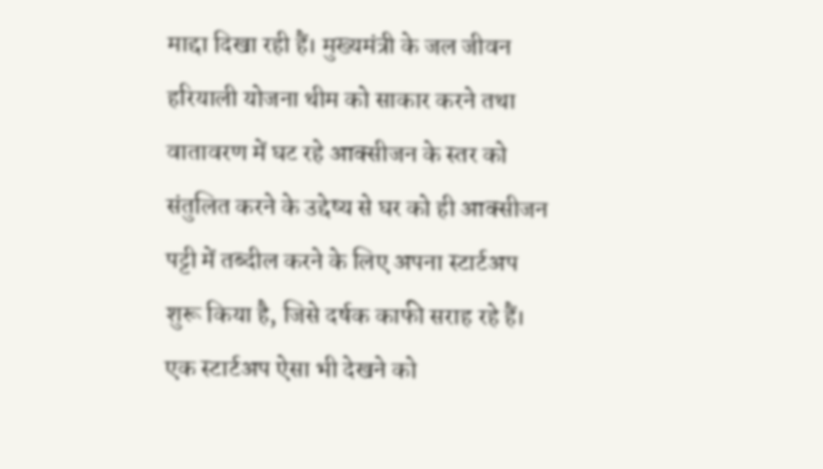माद्दा दिखा रही हैं। मुख्यमंत्री के जल जीवन हरियाली योजना थीम को साकार करने तथा वातावरण में घट रहे आक्सीजन के स्तर को संतुलित करने के उद्देष्य से घर को ही आक्सीजन पट्टी में तब्दील करने के लिए अपना स्टार्टअप शुरू किया है, जिसे दर्षक काफी सराह रहे हैं। एक स्टार्टअप ऐसा भी देखने को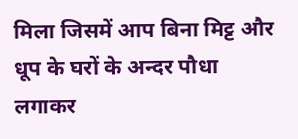मिला जिसमें आप बिना मिट्ट और धूप के घरों के अन्दर पौधा लगाकर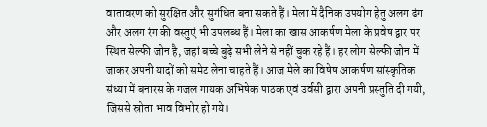वातावरण को सुरक्षित और सुगंधित बना सकते हैं। मेला में दैनिक उपयोग हेतु अलग ढंग और अलग रंग की वस्तुएं भी उपलब्ध हैं। मेला का खास आकर्षण मेला के प्रवेष द्वार पर स्थित सेल्फी जोन है, जहां बच्चे बुढ़े सभी लेने से नहीं चुक रहे हैं। हर लोग सेल्फी जोन में जाकर अपनी यादों को समेट लेना चाहते हैं। आज मेले का विषेष आकर्षण सांस्कृतिक संध्या में बनारस के गजल गायक अभिषेक पाठक एवं उर्वसी द्वारा अपनी प्रस्तुति दी गयी, जिससे स्रोता भाव विभोर हो गये।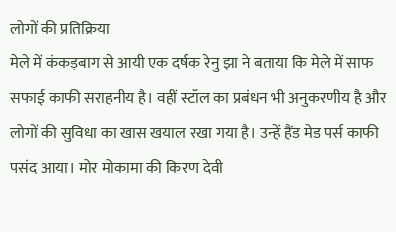लोगों की प्रतिक्रिया
मेले में कंकड़बाग से आयी एक दर्षक रेनु झा ने बताया कि मेले में साफ सफाई काफी सराहनीय है। वहीं स्टॉल का प्रबंधन भी अनुकरणीय है और लोगों की सुविधा का खास खयाल रखा गया है। उन्हें हैंड मेड पर्स काफी पसंद आया। मोर मोकामा की किरण देवी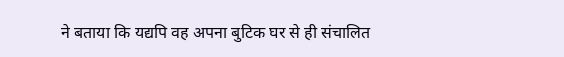ने बताया कि यद्यपि वह अपना बुटिक घर से ही संचालित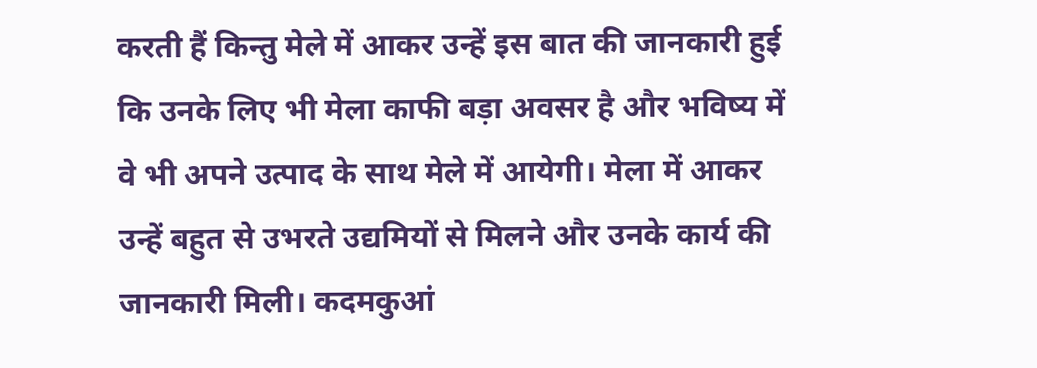करती हैं किन्तु मेले में आकर उन्हें इस बात की जानकारी हुई कि उनके लिए भी मेला काफी बड़ा अवसर है और भविष्य में वे भी अपने उत्पाद के साथ मेले में आयेगी। मेला में आकर उन्हें बहुत से उभरते उद्यमियों से मिलने और उनके कार्य की जानकारी मिली। कदमकुआं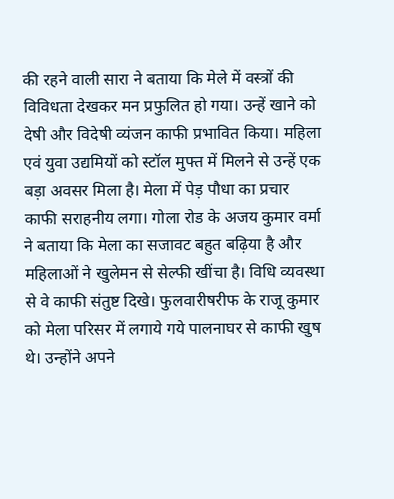की रहने वाली सारा ने बताया कि मेले में वस्त्रों की विविधता देखकर मन प्रफुलित हो गया। उन्हें खाने को देषी और विदेषी व्यंजन काफी प्रभावित किया। महिला एवं युवा उद्यमियों को स्टॉल मुफ्त में मिलने से उन्हें एक बड़ा अवसर मिला है। मेला में पेड़ पौधा का प्रचार काफी सराहनीय लगा। गोला रोड के अजय कुमार वर्मा ने बताया कि मेला का सजावट बहुत बढ़िया है और महिलाओं ने खुलेमन से सेल्फी खींचा है। विधि व्यवस्था से वे काफी संतुष्ट दिखे। फुलवारीषरीफ के राजू कुमार को मेला परिसर में लगाये गये पालनाघर से काफी खुष थे। उन्होंने अपने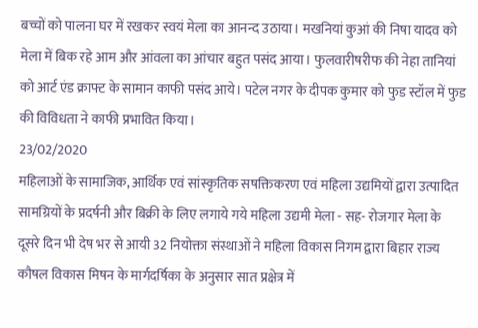बच्चों को पालना घर में रखकर स्वयं मेला का आनन्द उठाया। मखनियां कुआं की निषा यादव को मेला में बिक रहे आम और आंवला का आंचार बहुत पसंद आया। फुलवारीषरीफ की नेहा तानियां को आर्ट एंड क्राफ्ट के सामान काफी पसंद आये। पटेल नगर के दीपक कुमार को फुड स्टॉल में फुड की विविधता ने काफी प्रभावित किया।
23/02/2020
महिलाओं के सामाजिक, आर्थिक एवं सांस्कृतिक सषक्तिकरण एवं महिला उद्यमियों द्वारा उत्पादित सामग्रियों के प्रदर्षनी और बिक्री के लिए लगाये गये महिला उद्यमी मेला - सह- रोजगार मेला के दूसरे दिन भी देष भर से आयी 32 नियोक्ता संस्थाओं ने महिला विकास निगम द्वारा बिहार राज्य कौषल विकास मिषन के मार्गदर्षिका के अनुसार सात प्रक्षेत्र में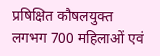प्रषिक्षित कौषलयुक्त लगभग 700 महिलाओं एवं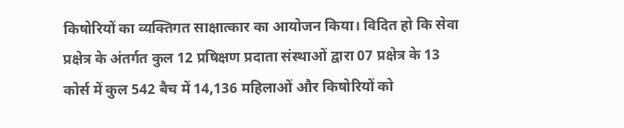किषोरियों का व्यक्तिगत साक्षात्कार का आयोजन किया। विदित हो कि सेवा प्रक्षेत्र के अंतर्गत कुल 12 प्रषिक्षण प्रदाता संस्थाओं द्वारा 07 प्रक्षेत्र के 13 कोर्स में कुल 542 बैच में 14,136 महिलाओं और किषोरियों को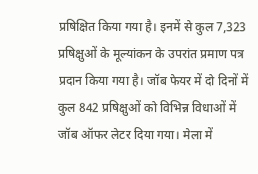प्रषिक्षित किया गया है। इनमें से कुल 7,323 प्रषिक्षुओं के मूल्यांकन के उपरांत प्रमाण पत्र प्रदान किया गया है। जॉब फेयर में दो दिनों में कुल 842 प्रषिक्षुओं को विभिन्न विधाओं में जॉब ऑफर लेटर दिया गया। मेला में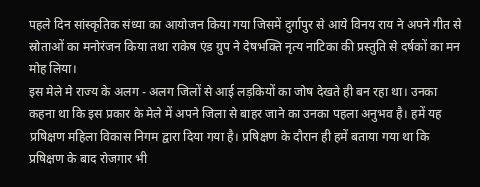पहले दिन सांस्कृतिक संध्या का आयोजन किया गया जिसमें दुर्गापुर से आये विनय राय ने अपने गीत से स्रोताओं का मनोरंजन किया तथा राकेष एंड ग्रुप ने देषभक्ति नृत्य नाटिका की प्रस्तुति से दर्षकों का मन मोह लिया।
इस मेले मे राज्य के अलग - अलग जिलों से आई लड़कियों का जोष देखते ही बन रहा था। उनका कहना था कि इस प्रकार के मेले में अपने जिला से बाहर जाने का उनका पहला अनुभव है। हमें यह प्रषिक्षण महिला विकास निगम द्वारा दिया गया है। प्रषिक्षण के दौरान ही हमें बताया गया था कि प्रषिक्षण के बाद रोजगार भी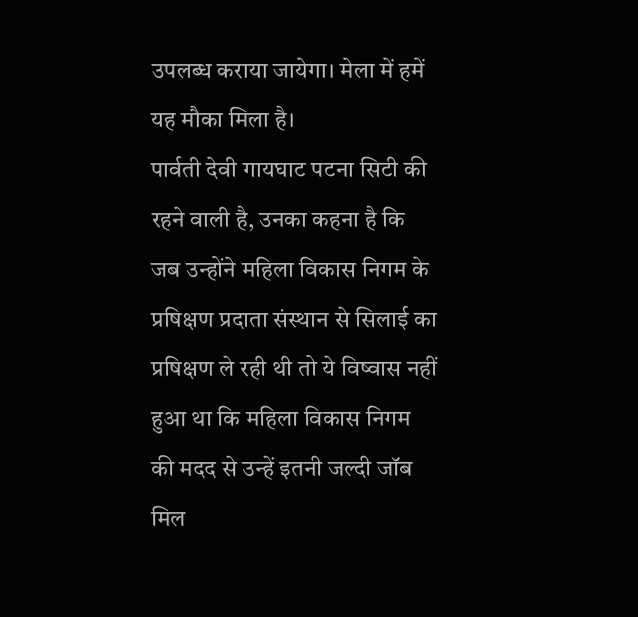उपलब्ध कराया जायेगा। मेला में हमें यह मौका मिला है।
पार्वती देवी गायघाट पटना सिटी की रहने वाली है, उनका कहना है कि जब उन्होंने महिला विकास निगम के प्रषिक्षण प्रदाता संस्थान से सिलाई का प्रषिक्षण ले रही थी तो ये विष्वास नहीं हुआ था कि महिला विकास निगम की मदद से उन्हें इतनी जल्दी जॉब मिल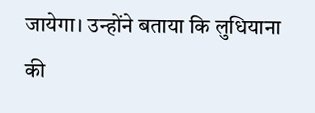जायेगा। उन्होंने बताया कि लुधियाना की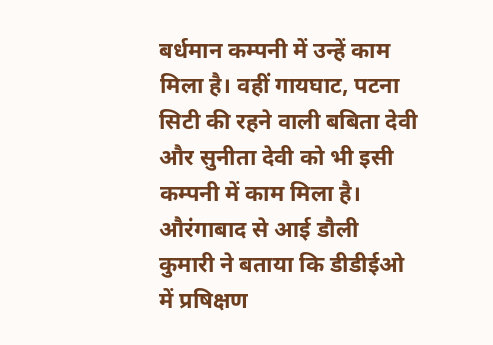बर्धमान कम्पनी में उन्हें काम मिला है। वहीं गायघाट, पटना सिटी की रहने वाली बबिता देवी और सुनीता देवी को भी इसी कम्पनी में काम मिला है। औरंगाबाद से आई डौली कुमारी ने बताया कि डीडीईओ में प्रषिक्षण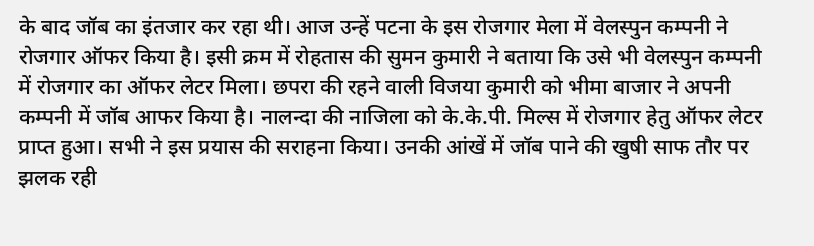के बाद जॉब का इंतजार कर रहा थी। आज उन्हें पटना के इस रोजगार मेला में वेलस्पुन कम्पनी ने रोजगार ऑफर किया है। इसी क्रम में रोहतास की सुमन कुमारी ने बताया कि उसे भी वेलस्पुन कम्पनी में रोजगार का ऑफर लेटर मिला। छपरा की रहने वाली विजया कुमारी को भीमा बाजार ने अपनी कम्पनी में जॉब आफर किया है। नालन्दा की नाजिला को के.के.पी. मिल्स में रोजगार हेतु ऑफर लेटर प्राप्त हुआ। सभी ने इस प्रयास की सराहना किया। उनकी आंखें में जॉब पाने की खुषी साफ तौर पर झलक रही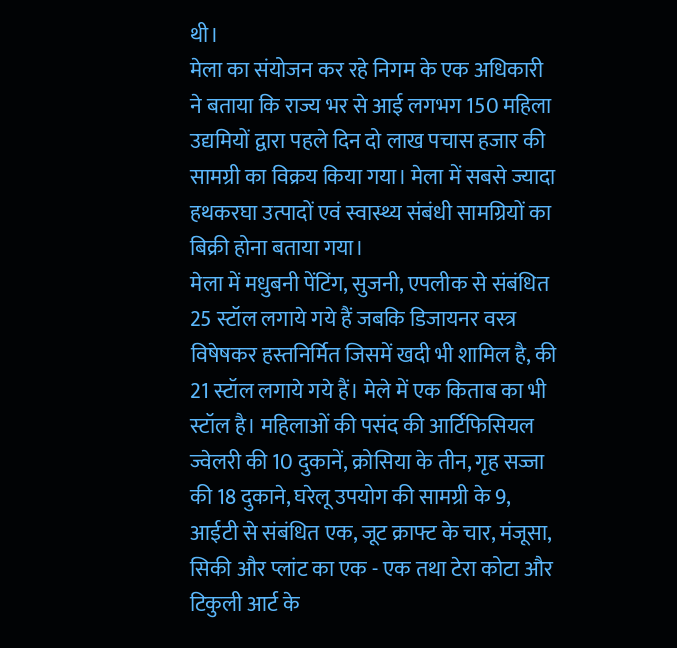थी।
मेला का संयोजन कर रहे निगम के एक अधिकारी ने बताया कि राज्य भर से आई लगभग 150 महिला उद्यमियों द्वारा पहले दिन दो लाख पचास हजार की सामग्री का विक्रय किया गया। मेला में सबसे ज्यादा हथकरघा उत्पादों एवं स्वास्थ्य संबंधी सामग्रियों का बिक्री होना बताया गया।
मेला में मधुबनी पेंटिंग, सुजनी, एपलीक से संबंधित 25 स्टॉल लगाये गये हैं जबकि डिजायनर वस्त्र विषेषकर हस्तनिर्मित जिसमें खदी भी शामिल है, की 21 स्टॉल लगाये गये हैं। मेले में एक किताब का भी स्टॉल है। महिलाओं की पसंद की आर्टिफिसियल ज्वेलरी की 10 दुकानें, क्रोसिया के तीन, गृह सज्जा की 18 दुकाने, घरेलू उपयोग की सामग्री के 9, आईटी से संबंधित एक, जूट क्राफ्ट के चार, मंजूसा, सिकी और प्लांट का एक - एक तथा टेरा कोटा और टिकुली आर्ट के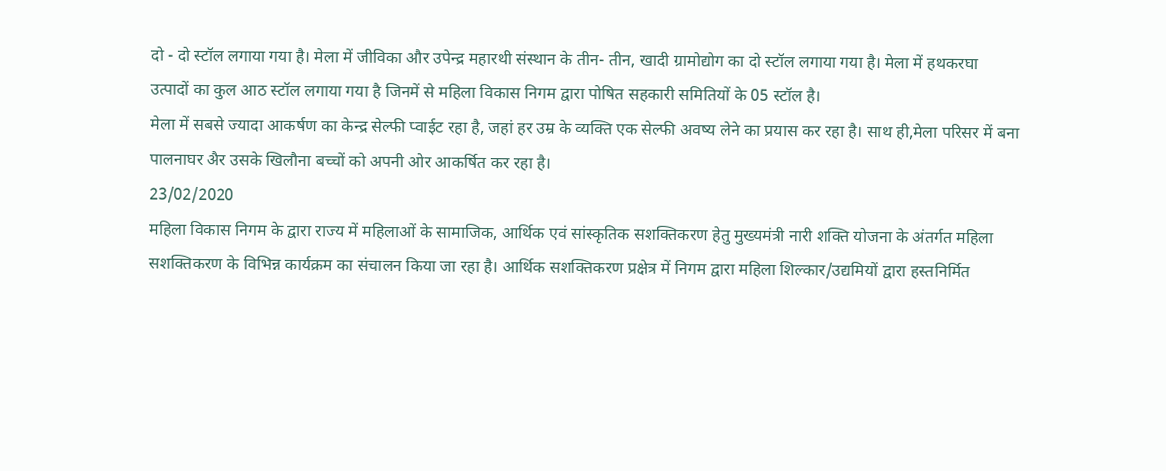दो - दो स्टॉल लगाया गया है। मेला में जीविका और उपेन्द्र महारथी संस्थान के तीन- तीन, खादी ग्रामोद्योग का दो स्टॉल लगाया गया है। मेला में हथकरघा उत्पादों का कुल आठ स्टॉल लगाया गया है जिनमें से महिला विकास निगम द्वारा पोषित सहकारी समितियों के 05 स्टॉल है।
मेला में सबसे ज्यादा आकर्षण का केन्द्र सेल्फी प्वाईट रहा है, जहां हर उम्र के व्यक्ति एक सेल्फी अवष्य लेने का प्रयास कर रहा है। साथ ही,मेला परिसर में बना पालनाघर अैर उसके खिलौना बच्चों को अपनी ओर आकर्षित कर रहा है।
23/02/2020
महिला विकास निगम के द्वारा राज्य में महिलाओं के सामाजिक, आर्थिक एवं सांस्कृतिक सशक्तिकरण हेतु मुख्यमंत्री नारी शक्ति योजना के अंतर्गत महिला सशक्तिकरण के विभिन्न कार्यक्रम का संचालन किया जा रहा है। आर्थिक सशक्तिकरण प्रक्षेत्र में निगम द्वारा महिला शिल्कार/उद्यमियों द्वारा हस्तनिर्मित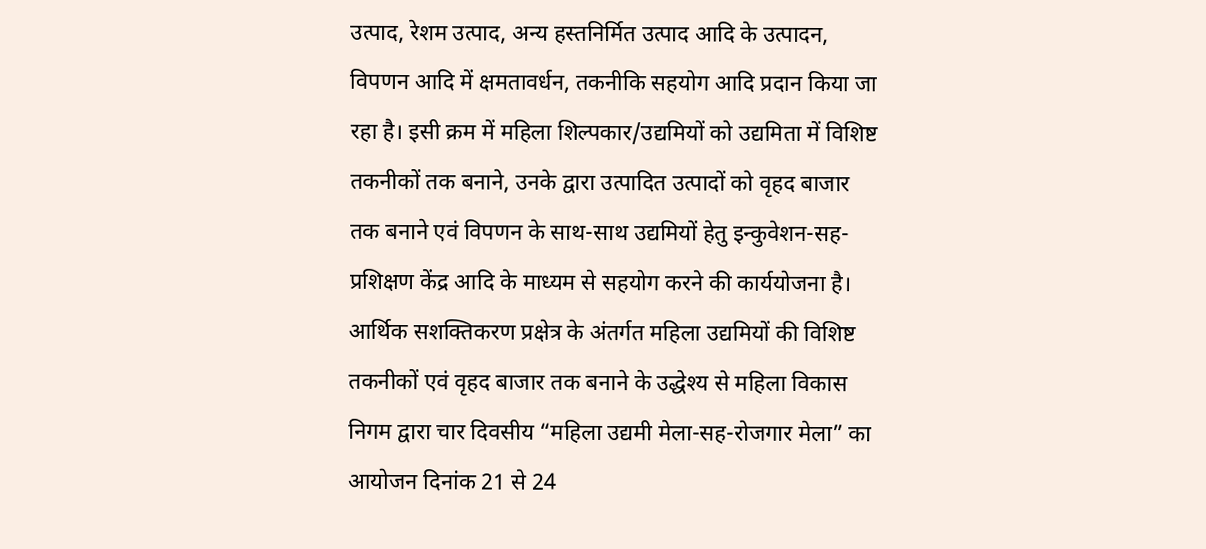उत्पाद, रेशम उत्पाद, अन्य हस्तनिर्मित उत्पाद आदि के उत्पादन, विपणन आदि में क्षमतावर्धन, तकनीकि सहयोग आदि प्रदान किया जा रहा है। इसी क्रम में महिला शिल्पकार/उद्यमियों को उद्यमिता में विशिष्ट तकनीकों तक बनाने, उनके द्वारा उत्पादित उत्पादों को वृहद बाजार तक बनाने एवं विपणन के साथ-साथ उद्यमियों हेतु इन्कुवेशन-सह-प्रशिक्षण केंद्र आदि के माध्यम से सहयोग करने की कार्ययोजना है।
आर्थिक सशक्तिकरण प्रक्षेत्र के अंतर्गत महिला उद्यमियों की विशिष्ट तकनीकों एवं वृहद बाजार तक बनाने के उद्धेश्य से महिला विकास निगम द्वारा चार दिवसीय “महिला उद्यमी मेला-सह-रोजगार मेला” का आयोजन दिनांक 21 से 24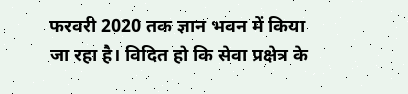फरवरी 2020 तक ज्ञान भवन में किया जा रहा है। विदित हो कि सेवा प्रक्षेत्र के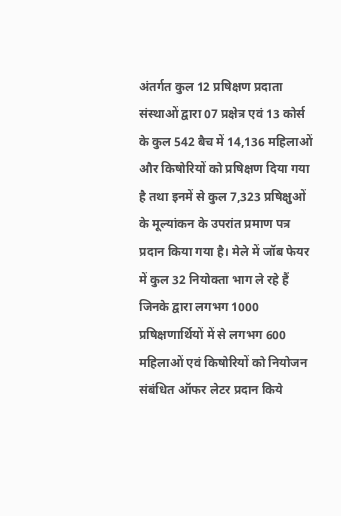अंतर्गत कुल 12 प्रषिक्षण प्रदाता संस्थाओं द्वारा 07 प्रक्षेत्र एवं 13 कोर्स के कुल 542 बैच में 14,136 महिलाओं और किषोरियों को प्रषिक्षण दिया गया है तथा इनमें से कुल 7,323 प्रषिक्षुओं के मूल्यांकन के उपरांत प्रमाण पत्र प्रदान किया गया है। मेले में जॉब फेयर में कुल 32 नियोक्ता भाग ले रहे हैं जिनके द्वारा लगभग 1000 प्रषिक्षणार्थियों में से लगभग 600 महिलाओं एवं किषोरियों को नियोजन संबंधित ऑफर लेटर प्रदान किये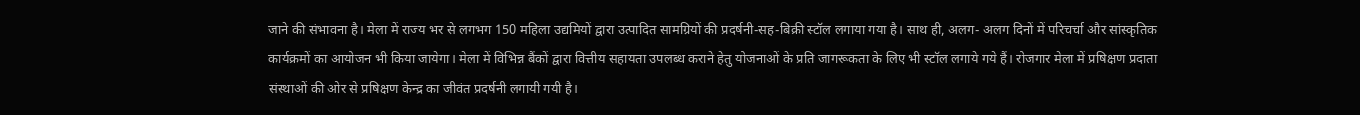जाने की संभावना है। मेला में राज्य भर से लगभग 150 महिला उद्यमियों द्वारा उत्पादित सामग्रियों की प्रदर्षनी-सह-बिक्री स्टॉल लगाया गया है। साथ ही, अलग- अलग दिनों में परिचर्चा और सांस्कृतिक कार्यक्रमों का आयोजन भी किया जायेगा। मेला में विभिन्न बैंकों द्वारा वित्तीय सहायता उपलब्ध कराने हेतु योजनाओं के प्रति जागरूकता के लिए भी स्टॉल लगाये गये हैं। रोजगार मेला में प्रषिक्षण प्रदाता संस्थाओं की ओर से प्रषिक्षण केन्द्र का जीवंत प्रदर्षनी लगायी गयी है।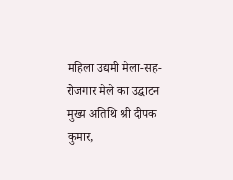महिला उद्यमी मेला-सह-रोजगार मेले का उद्घाटन मुख्य अतिथि श्री दीपक कुमार,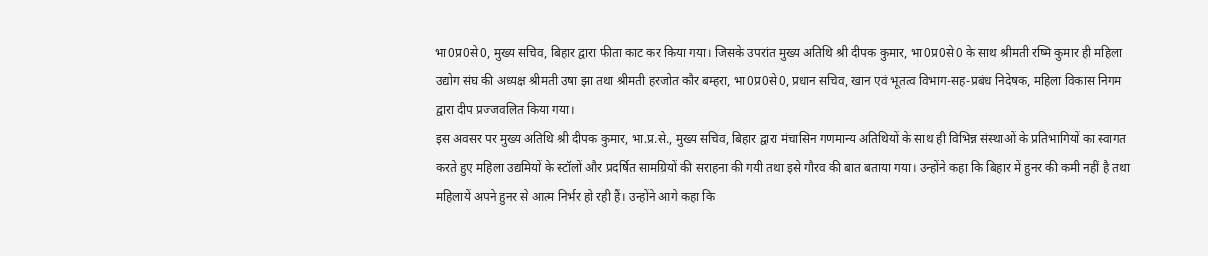भा0प्र0से0, मुख्य सचिव, बिहार द्वारा फीता काट कर किया गया। जिसके उपरांत मुख्य अतिथि श्री दीपक कुमार, भा0प्र0से0 के साथ श्रीमती रष्मि कुमार ही महिला उद्योग संघ की अध्यक्ष श्रीमती उषा झा तथा श्रीमती हरजोत कौर बम्हरा, भा0प्र0से0, प्रधान सचिव, खान एवं भूतत्व विभाग-सह-प्रबंध निदेषक, महिला विकास निगम द्वारा दीप प्रज्जवलित किया गया।
इस अवसर पर मुख्य अतिथि श्री दीपक कुमार, भा.प्र.से., मुख्य सचिव, बिहार द्वारा मंचासिन गणमान्य अतिथियों के साथ ही विभिन्न संस्थाओं के प्रतिभागियों का स्वागत करते हुए महिला उद्यमियों के स्टॉलों और प्रदर्षित सामग्रियों की सराहना की गयी तथा इसे गौरव की बात बताया गया। उन्होंने कहा कि बिहार में हुनर की कमी नहीं है तथा महिलायें अपने हुनर से आत्म निर्भर हो रही हैं। उन्होंने आगे कहा कि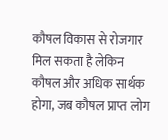कौषल विकास से रोजगार मिल सकता है लेकिन कौषल और अधिक सार्थक होगा, जब कौषल प्राप्त लोग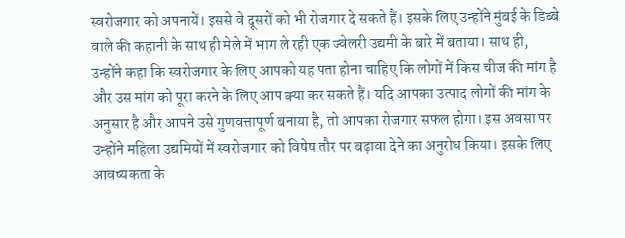स्वरोजगार को अपनायें। इससे वे दूसरों को भी रोजगार दे सकते हैं। इसके लिए उन्होंने मुंबई के डिब्बे वाले की कहानी के साथ ही मेले में भाग ले रही एक ज्वेलरी उद्यमी के बारे में बताया। साथ ही, उन्होंने कहा कि स्वरोजगार के लिए आपको यह पता होना चाहिए कि लोगों में किस चीज की मांग है और उस मांग को पूरा करने के लिए आप क्या कर सकते हैं। यदि आपका उत्पाद लोगों की मांग के अनुसार है और आपने उसे गुणवत्तापूर्ण बनाया है, तो आपका रोजगार सफल होगा। इस अवसा पर उन्होंने महिला उद्यमियों में स्वरोजगार को विषेष तौर पर बढ़ावा देने का अनुरोध किया। इसके लिए आवष्यकता के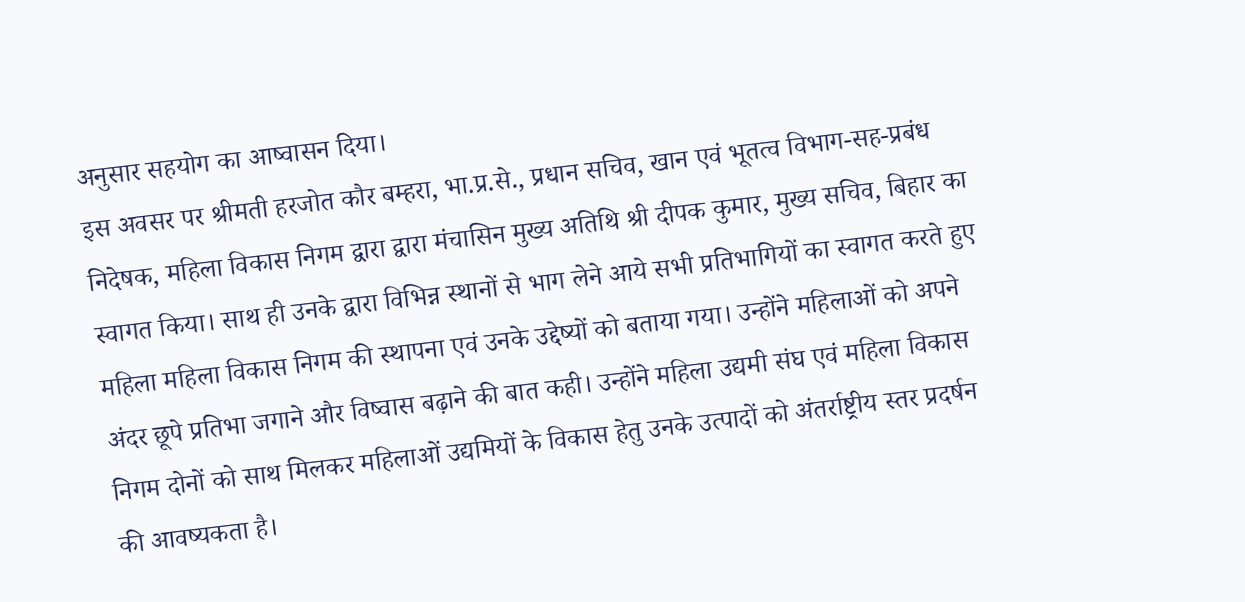अनुसार सहयोग का आष्वासन दिया।
इस अवसर पर श्रीमती हरजोत कौर बम्हरा, भा.प्र.से., प्रधान सचिव, खान एवं भूतत्व विभाग-सह-प्रबंध निदेषक, महिला विकास निगम द्वारा द्वारा मंचासिन मुख्य अतिथि श्री दीपक कुमार, मुख्य सचिव, बिहार का स्वागत किया। साथ ही उनके द्वारा विभिन्न स्थानों से भाग लेने आये सभी प्रतिभागियों का स्वागत करते हुए महिला महिला विकास निगम की स्थापना एवं उनके उद्देष्यों को बताया गया। उन्होंने महिलाओं को अपने अंदर छूपे प्रतिभा जगाने और विष्वास बढ़ाने की बात कही। उन्होंने महिला उद्यमी संघ एवं महिला विकास निगम दोनों को साथ मिलकर महिलाओं उद्यमियों के विकास हेतु उनके उत्पादों को अंतर्राष्ट्रीय स्तर प्रदर्षन की आवष्यकता है।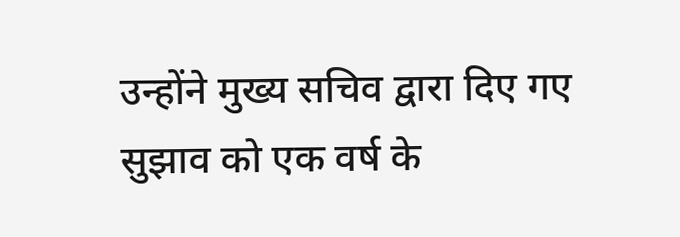उन्होंने मुख्य सचिव द्वारा दिए गए सुझाव को एक वर्ष के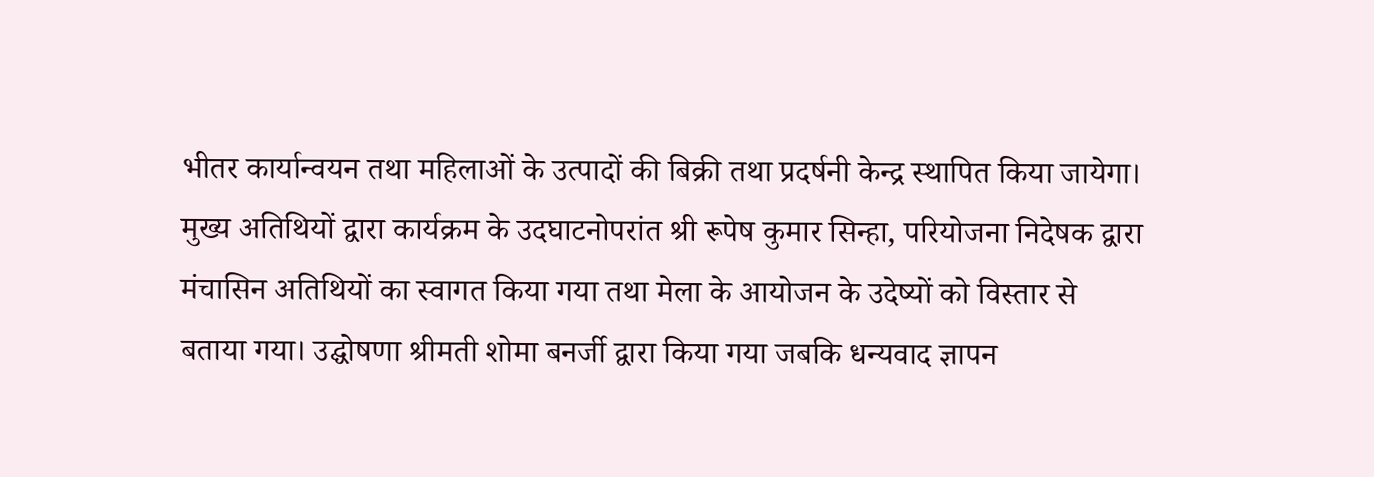भीतर कार्यान्वयन तथा महिलाओं के उत्पादों की बिक्री तथा प्रदर्षनी केन्द्र स्थापित किया जायेगा।
मुख्य अतिथियों द्वारा कार्यक्रम के उदघाटनोपरांत श्री रूपेष कुमार सिन्हा, परियोजना निदेषक द्वारा मंचासिन अतिथियों का स्वागत किया गया तथा मेला के आयोजन के उदेष्यों को विस्तार से बताया गया। उद्घोषणा श्रीमती शोमा बनर्जी द्वारा किया गया जबकि धन्यवाद ज्ञापन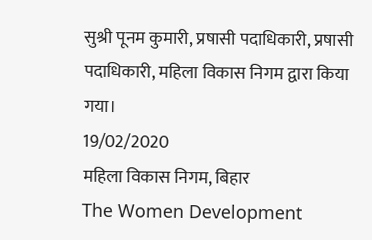सुश्री पूनम कुमारी, प्रषासी पदाधिकारी, प्रषासी पदाधिकारी, महिला विकास निगम द्वारा किया गया।
19/02/2020
महिला विकास निगम, बिहार
The Women Development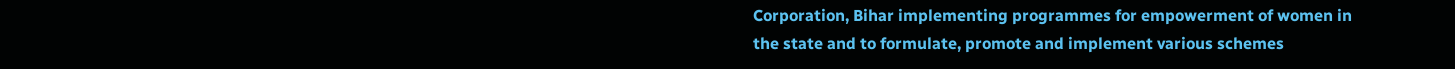Corporation, Bihar implementing programmes for empowerment of women in the state and to formulate, promote and implement various schemes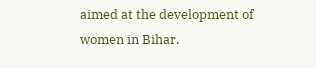aimed at the development of women in Bihar.